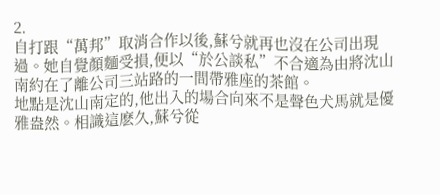2.
自打跟“萬邦”取消合作以後,蘇兮就再也沒在公司出現過。她自覺顏麵受損,便以“於公談私”不合適為由將沈山南約在了離公司三站路的一間帶雅座的茶館。
地點是沈山南定的,他出入的場合向來不是聲色犬馬就是優雅盎然。相識這麽久,蘇兮從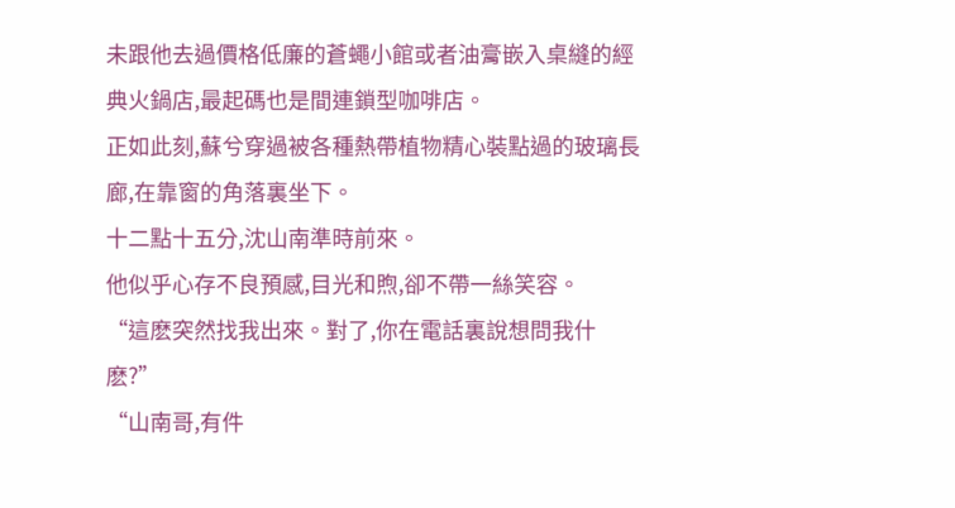未跟他去過價格低廉的蒼蠅小館或者油膏嵌入桌縫的經典火鍋店,最起碼也是間連鎖型咖啡店。
正如此刻,蘇兮穿過被各種熱帶植物精心裝點過的玻璃長廊,在靠窗的角落裏坐下。
十二點十五分,沈山南準時前來。
他似乎心存不良預感,目光和煦,卻不帶一絲笑容。
“這麽突然找我出來。對了,你在電話裏說想問我什麽?”
“山南哥,有件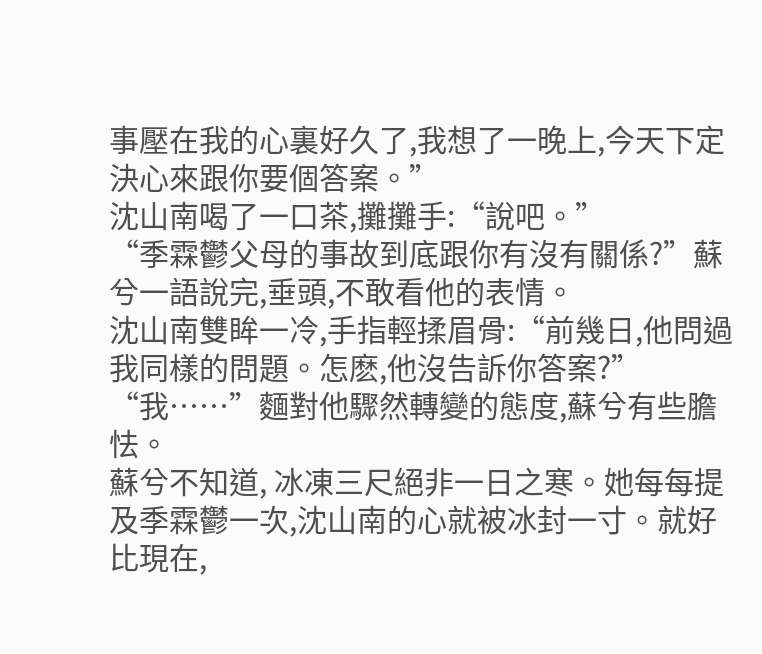事壓在我的心裏好久了,我想了一晚上,今天下定決心來跟你要個答案。”
沈山南喝了一口茶,攤攤手:“說吧。”
“季霖鬱父母的事故到底跟你有沒有關係?”蘇兮一語說完,垂頭,不敢看他的表情。
沈山南雙眸一冷,手指輕揉眉骨:“前幾日,他問過我同樣的問題。怎麽,他沒告訴你答案?”
“我……”麵對他驟然轉變的態度,蘇兮有些膽怯。
蘇兮不知道, 冰凍三尺絕非一日之寒。她每每提及季霖鬱一次,沈山南的心就被冰封一寸。就好比現在,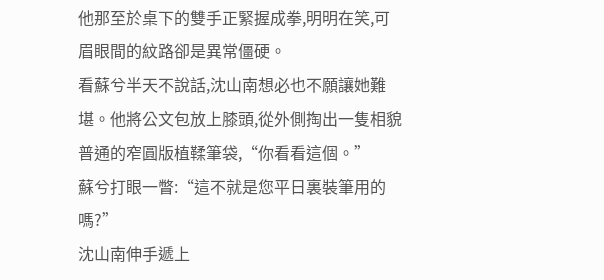他那至於桌下的雙手正緊握成拳,明明在笑,可眉眼間的紋路卻是異常僵硬。
看蘇兮半天不說話,沈山南想必也不願讓她難堪。他將公文包放上膝頭,從外側掏出一隻相貌普通的窄圓版植鞣筆袋,“你看看這個。”
蘇兮打眼一瞥:“這不就是您平日裏裝筆用的嗎?”
沈山南伸手遞上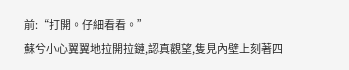前:“打開。仔細看看。”
蘇兮小心翼翼地拉開拉鏈,認真觀望,隻見內壁上刻著四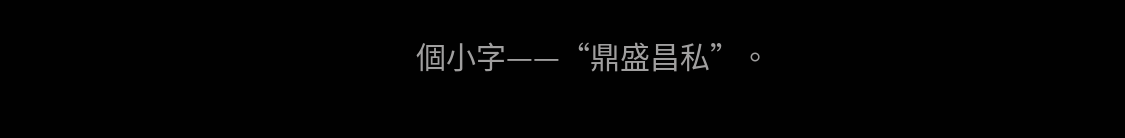個小字——“鼎盛昌私”。